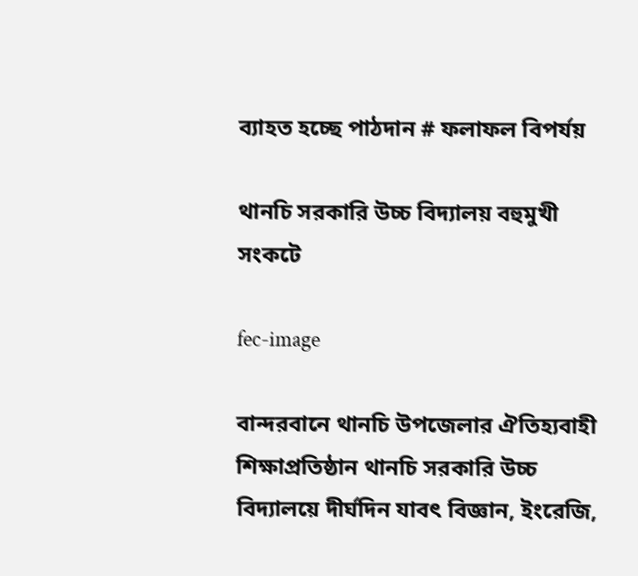ব্যাহত হচ্ছে পাঠদান # ফলাফল বিপর্যয়

থানচি সরকারি উচ্চ বিদ্যালয় বহুমুখী সংকটে

fec-image

বান্দরবানে থানচি উপজেলার ঐতিহ্যবাহী শিক্ষাপ্রতিষ্ঠান থানচি সরকারি উচ্চ বিদ্যালয়ে দীর্ঘদিন যাবৎ বিজ্ঞান, ইংরেজি,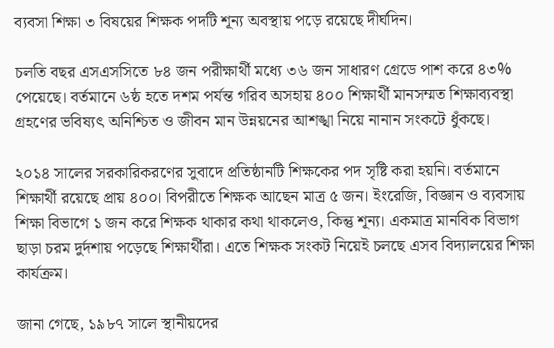ব্যবসা শিক্ষা ৩ বিষয়ের শিক্ষক পদটি শূন্য অবস্থায় পড়ে রয়েছে দীর্ঘদিন।

চলতি বছর এসএসসিতে ৮৪ জন পরীক্ষার্থী মধ্যে ৩৬ জন সাধারণ গ্রেডে পাশ করে ৪৩% পেয়েছে। বর্তমানে ৬ষ্ঠ হতে দশম পর্যন্ত গরিব অসহায় ৪০০ শিক্ষার্থী মানসম্মত শিক্ষাব্যবস্থা গ্রহণের ভবিষ্যৎ অনিশ্চিত ও জীবন মান উন্নয়নের আশঙ্খা নিয়ে নানান সংকটে ধুঁকছে।

২০১৪ সালের সরকারিকরণের সুবাদে প্রতিষ্ঠানটি শিক্ষকের পদ সৃষ্টি করা হয়নি। বর্তমানে শিক্ষার্থী রয়েছে প্রায় ৪০০। বিপরীতে শিক্ষক আছেন মাত্র ৫ জন। ইংরেজি, বিজ্ঞান ও ব্যবসায় শিক্ষা বিভাগে ১ জন করে শিক্ষক থাকার কথা থাকলেও, কিন্তু শূন্য। একমাত্র মানবিক বিভাগ ছাড়া চরম দুর্দশায় পড়েছে শিক্ষার্থীরা। এতে শিক্ষক সংকট নিয়েই চলছে এসব বিদ্যালয়ের শিক্ষা কার্যক্রম।

জানা গেছে, ১৯৮৭ সালে স্থানীয়দের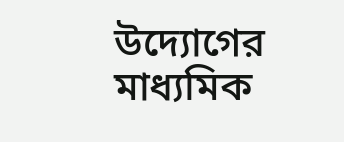উদ্যোগের মাধ্যমিক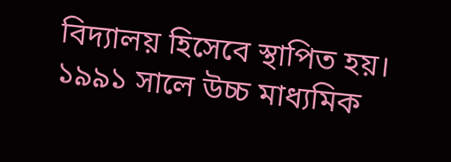বিদ্যালয় হিসেবে স্থাপিত হয়। ১৯৯১ সালে উচ্চ মাধ্যমিক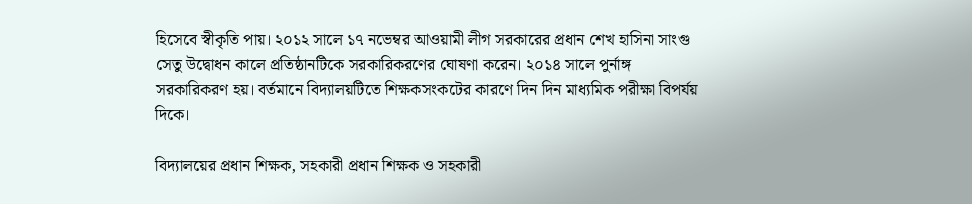হিসেবে স্বীকৃতি পায়। ২০১২ সালে ১৭ নভেম্বর আওয়ামী লীগ সরকারের প্রধান শেখ হাসিনা সাংগু সেতু উদ্বোধন কালে প্রতিষ্ঠানটিকে সরকারিকরণের ঘোষণা করেন। ২০১৪ সালে পুর্নাঙ্গ সরকারিকরণ হয়। বর্তমানে বিদ্যালয়টিতে শিক্ষকসংকটের কারণে দিন দিন মাধ্যমিক পরীক্ষা বিপর্যয় দিকে।

বিদ্যালয়ের প্রধান শিক্ষক, সহকারী প্রধান শিক্ষক ও সহকারী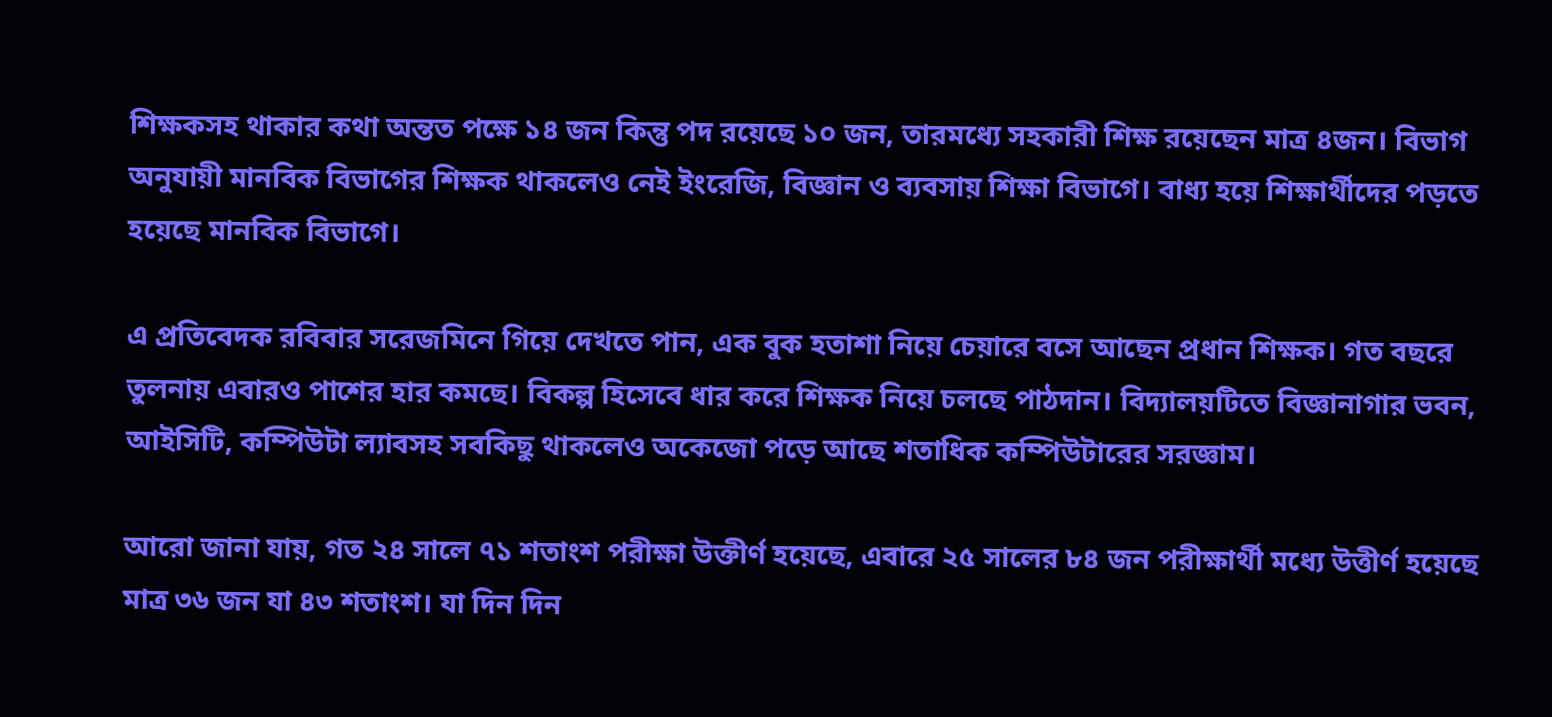শিক্ষকসহ থাকার কথা অন্তত পক্ষে ১৪ জন কিন্তু পদ রয়েছে ১০ জন, তারমধ্যে সহকারী শিক্ষ রয়েছেন মাত্র ৪জন। বিভাগ অনুযায়ী মানবিক বিভাগের শিক্ষক থাকলেও নেই ইংরেজি, বিজ্ঞান ও ব্যবসায় শিক্ষা বিভাগে। বাধ্য হয়ে শিক্ষার্থীদের পড়তে হয়েছে মানবিক বিভাগে।

এ প্রতিবেদক রবিবার সরেজমিনে গিয়ে দেখতে পান, এক বুক হতাশা নিয়ে চেয়ারে বসে আছেন প্রধান শিক্ষক। গত বছরে তুলনায় এবারও পাশের হার কমছে। বিকল্প হিসেবে ধার করে শিক্ষক নিয়ে চলছে পাঠদান। বিদ্যালয়টিতে বিজ্ঞানাগার ভবন, আইসিটি, কম্পিউটা ল্যাবসহ সবকিছু থাকলেও অকেজো পড়ে আছে শতাধিক কম্পিউটারের সরজ্ঞাম।

আরো জানা যায়, গত ২৪ সালে ৭১ শতাংশ পরীক্ষা উক্তীর্ণ হয়েছে, এবারে ২৫ সালের ৮৪ জন পরীক্ষার্থী মধ্যে উত্তীর্ণ হয়েছে মাত্র ৩৬ জন যা ৪৩ শতাংশ। যা দিন দিন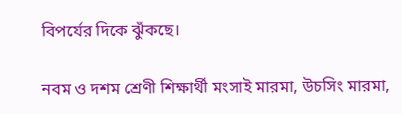বিপর্যের দিকে ঝুঁকছে।

নবম ও দশম শ্রেণী শিক্ষার্থী মংসাই মারমা, উচসিং মারমা,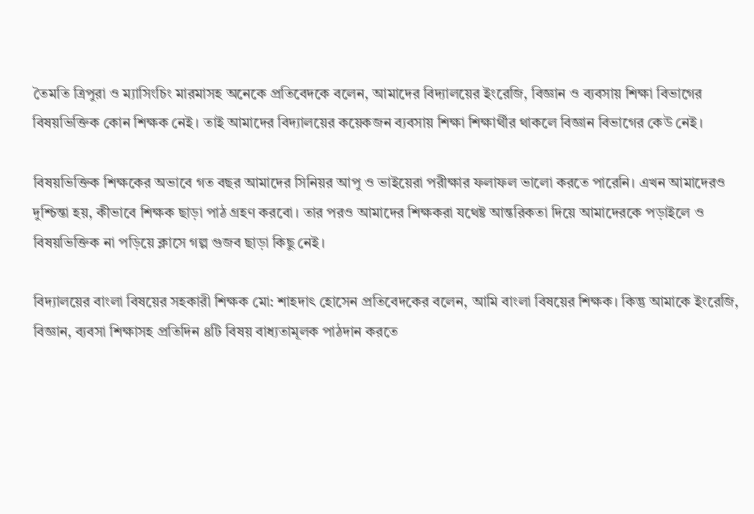তৈমতি ত্রিপুরা ও ম্যাসিংচিং মারমাসহ অনেকে প্রতিবেদকে বলেন, আমাদের বিদ্যালয়ের ইংরেজি, বিজ্ঞান ও ব্যবসায় শিক্ষা বিভাগের বিষয়ভিক্তিক কোন শিক্ষক নেই। তাই আমাদের বিদ্যালয়ের কয়েকজন ব্যবসায় শিক্ষা শিক্ষার্থীর থাকলে বিজ্ঞান বিভাগের কেউ নেই।

বিষয়ভিক্তিক শিক্ষকের অভাবে গত বছর আমাদের সিনিয়র আপু ও ভাইয়েরা পরীক্ষার ফলাফল ভালো করতে পারেনি। এখন আমাদেরও দুশ্চিন্তা হয়, কীভাবে শিক্ষক ছাড়া পাঠ গ্রহণ করবো। তার পরও আমাদের শিক্ষকরা যথেষ্ট আন্তরিকতা দিয়ে আমাদেরকে পড়াইলে ও বিষয়ভিক্তিক না পড়িয়ে ক্লাসে গল্প গুজব ছাড়া কিছু নেই।

বিদ্যালয়ের বাংলা বিষয়ের সহকারী শিক্ষক মো: শাহদাৎ হোসেন প্রতিবেদকের বলেন, আমি বাংলা বিষয়ের শিক্ষক। কিন্তু আমাকে ইংরেজি, বিজ্ঞান, ব্যবসা শিক্ষাসহ প্রতিদিন ৪টি বিষয় বাধ্যতামূলক পাঠদান করতে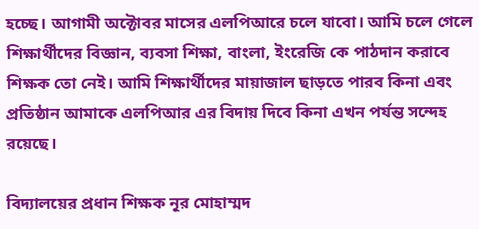হচ্ছে। আগামী অক্টোবর মাসের এলপিআরে চলে যাবো। আমি চলে গেলে শিক্ষার্থীদের বিজ্ঞান, ব্যবসা শিক্ষা, বাংলা, ইংরেজি কে পাঠদান করাবে শিক্ষক তো নেই। আমি শিক্ষার্থীদের মায়াজাল ছাড়তে পারব কিনা এবং প্রতিষ্ঠান আমাকে এলপিআর এর বিদায় দিবে কিনা এখন পর্যন্ত সন্দেহ রয়েছে।

বিদ্যালয়ের প্রধান শিক্ষক নূর মোহাম্মদ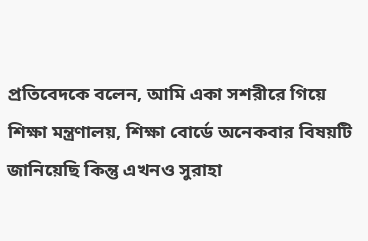প্রতিবেদকে বলেন, আমি একা সশরীরে গিয়ে শিক্ষা মন্ত্রণালয়, শিক্ষা বোর্ডে অনেকবার বিষয়টি জানিয়েছি কিন্তু এখনও সুরাহা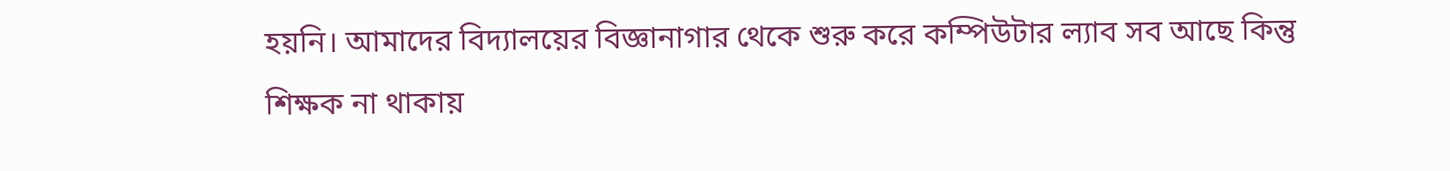হয়নি। আমাদের বিদ্যালয়ের বিজ্ঞানাগার থেকে শুরু করে কম্পিউটার ল্যাব সব আছে কিন্তু শিক্ষক না থাকায়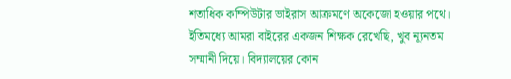শতাধিক কম্পিউটার ভাইরাস আক্রমণে অকেজো হওয়ার পথে। ইতিমধ্যে আমরা বাইরের একজন শিক্ষক রেখেছি, খুব ন্যূনতম সম্মানী দিয়ে। বিদ্যালয়ের কোন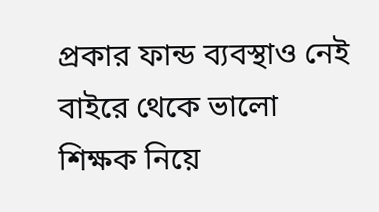প্রকার ফান্ড ব্যবস্থাও নেই বাইরে থেকে ভালো শিক্ষক নিয়ে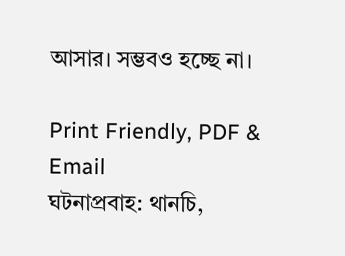আসার। সম্ভবও হচ্ছে না।

Print Friendly, PDF & Email
ঘটনাপ্রবাহ: থানচি,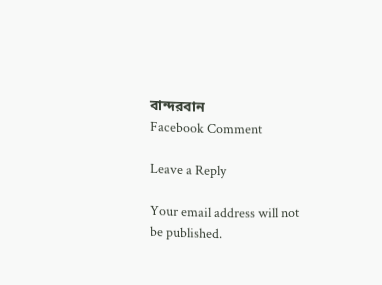বান্দরবান
Facebook Comment

Leave a Reply

Your email address will not be published.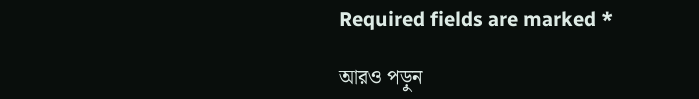Required fields are marked *

আরও পড়ুন